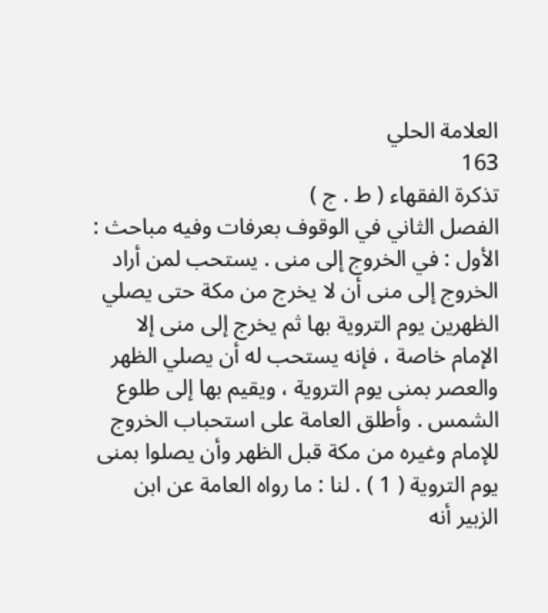العلامة الحلي
163
تذكرة الفقهاء ( ط . ج )
الفصل الثاني في الوقوف بعرفات وفيه مباحث : الأول : في الخروج إلى منى . يستحب لمن أراد الخروج إلى منى أن لا يخرج من مكة حتى يصلي الظهرين يوم التروية بها ثم يخرج إلى منى إلا الإمام خاصة ، فإنه يستحب له أن يصلي الظهر والعصر بمنى يوم التروية ، ويقيم بها إلى طلوع الشمس . وأطلق العامة على استحباب الخروج للإمام وغيره من مكة قبل الظهر وأن يصلوا بمنى يوم التروية ( 1 ) . لنا : ما رواه العامة عن ابن الزبير أنه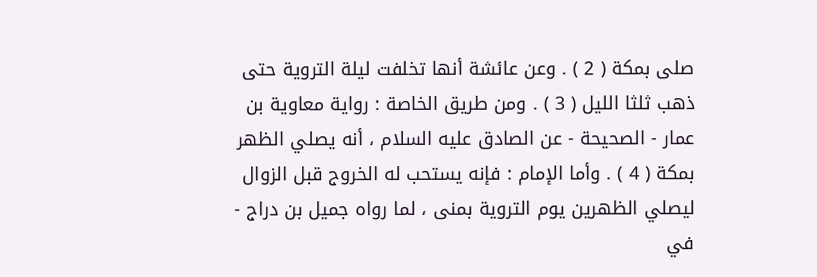صلى بمكة ( 2 ) . وعن عائشة أنها تخلفت ليلة التروية حتى ذهب ثلثا الليل ( 3 ) . ومن طريق الخاصة : رواية معاوية بن عمار - الصحيحة - عن الصادق عليه السلام ، أنه يصلي الظهر بمكة ( 4 ) . وأما الإمام : فإنه يستحب له الخروج قبل الزوال ليصلي الظهرين يوم التروية بمنى ، لما رواه جميل بن دراج - في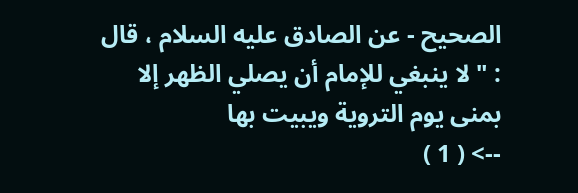الصحيح - عن الصادق عليه السلام ، قال : " لا ينبغي للإمام أن يصلي الظهر إلا بمنى يوم التروية ويبيت بها
--> ( 1 )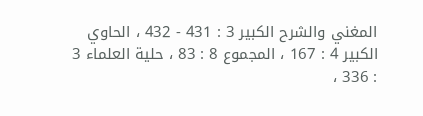المغني والشرح الكبير 3 : 431 - 432 ، الحاوي الكبير 4 : 167 ، المجموع 8 : 83 ، حلية العلماء 3 : 336 ،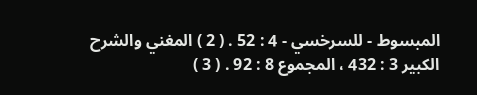المبسوط - للسرخسي - 4 : 52 . ( 2 ) المغني والشرح الكبير 3 : 432 ، المجموع 8 : 92 . ( 3 )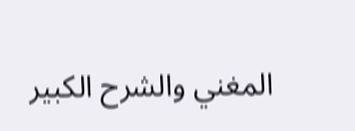المغني والشرح الكبير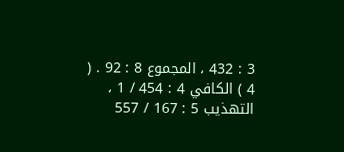3 : 432 ، المجموع 8 : 92 . ( 4 ) الكافي 4 : 454 / 1 ، التهذيب 5 : 167 / 557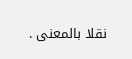نقلا بالمعنى .